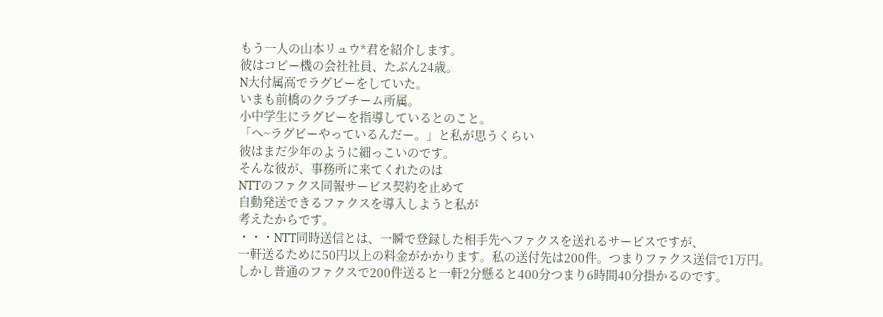もう一人の山本リュウ*君を紹介します。
彼はコピー機の会社社員、たぶん24歳。
N大付属高でラグビーをしていた。
いまも前橋のクラブチーム所属。
小中学生にラグビーを指導しているとのこと。
「へ~ラグビーやっているんだー。」と私が思うくらい
彼はまだ少年のように細っこいのです。
そんな彼が、事務所に来てくれたのは
NTTのファクス同報サービス契約を止めて
自動発送できるファクスを導入しようと私が
考えたからです。
・・・NTT同時送信とは、一瞬で登録した相手先へファクスを送れるサービスですが、
一軒送るために50円以上の料金がかかります。私の送付先は200件。つまりファクス送信で1万円。
しかし普通のファクスで200件送ると一軒2分懸ると400分つまり6時間40分掛かるのです。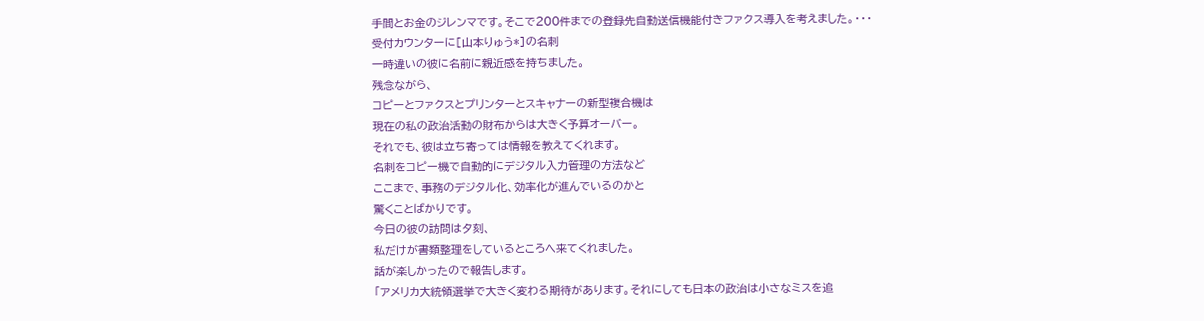手間とお金のジレンマです。そこで200件までの登録先自動送信機能付きファクス導入を考えました。・・・
受付カウンターに[山本りゅう*]の名刺
一時違いの彼に名前に親近感を持ちました。
残念ながら、
コピーとファクスとプリンターとスキャナーの新型複合機は
現在の私の政治活動の財布からは大きく予算オーバー。
それでも、彼は立ち寄っては情報を教えてくれます。
名刺をコピー機で自動的にデジタル入力管理の方法など
ここまで、事務のデジタル化、効率化が進んでいるのかと
驚くことばかりです。
今日の彼の訪問は夕刻、
私だけが書類整理をしているところへ来てくれました。
話が楽しかったので報告します。
「アメリカ大統領選挙で大きく変わる期待があります。それにしても日本の政治は小さなミスを追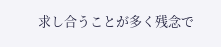求し合うことが多く残念で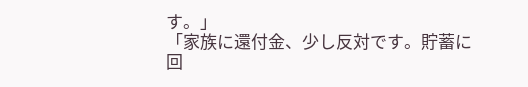す。」
「家族に還付金、少し反対です。貯蓄に回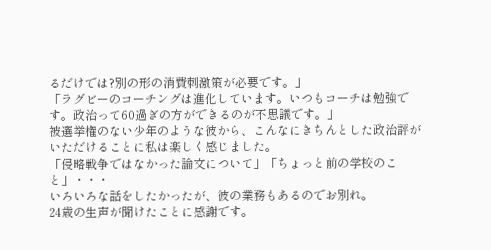るだけでは?別の形の消費刺激策が必要です。」
「ラグビーのコーチングは進化しています。いつもコーチは勉強です。政治って60過ぎの方ができるのが不思議です。」
被選挙権のない少年のような彼から、こんなにきちんとした政治評がいただけることに私は楽しく感じました。
「侵略戦争ではなかった論文について」「ちょっと前の学校のこと」・・・
いろいろな話をしたかったが、彼の業務もあるのでお別れ。
24歳の生声が聞けたことに感謝です。